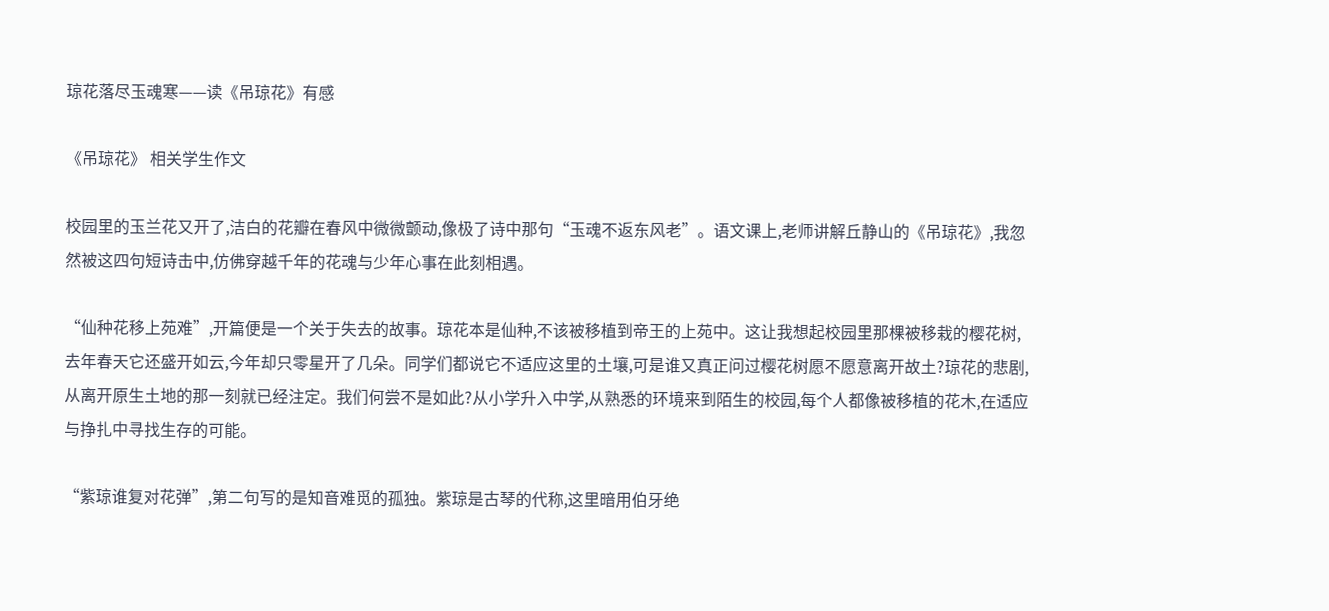琼花落尽玉魂寒——读《吊琼花》有感

《吊琼花》 相关学生作文

校园里的玉兰花又开了,洁白的花瓣在春风中微微颤动,像极了诗中那句“玉魂不返东风老”。语文课上,老师讲解丘静山的《吊琼花》,我忽然被这四句短诗击中,仿佛穿越千年的花魂与少年心事在此刻相遇。

“仙种花移上苑难”,开篇便是一个关于失去的故事。琼花本是仙种,不该被移植到帝王的上苑中。这让我想起校园里那棵被移栽的樱花树,去年春天它还盛开如云,今年却只零星开了几朵。同学们都说它不适应这里的土壤,可是谁又真正问过樱花树愿不愿意离开故土?琼花的悲剧,从离开原生土地的那一刻就已经注定。我们何尝不是如此?从小学升入中学,从熟悉的环境来到陌生的校园,每个人都像被移植的花木,在适应与挣扎中寻找生存的可能。

“紫琼谁复对花弹”,第二句写的是知音难觅的孤独。紫琼是古琴的代称,这里暗用伯牙绝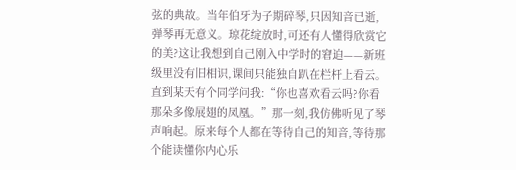弦的典故。当年伯牙为子期碎琴,只因知音已逝,弹琴再无意义。琼花绽放时,可还有人懂得欣赏它的美?这让我想到自己刚入中学时的窘迫——新班级里没有旧相识,课间只能独自趴在栏杆上看云。直到某天有个同学问我:“你也喜欢看云吗?你看那朵多像展翅的凤凰。”那一刻,我仿佛听见了琴声响起。原来每个人都在等待自己的知音,等待那个能读懂你内心乐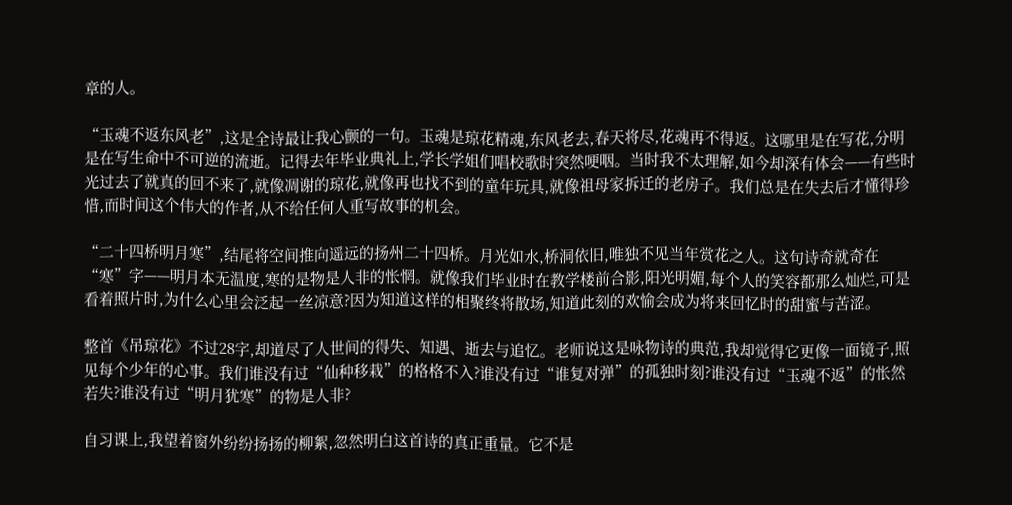章的人。

“玉魂不返东风老”,这是全诗最让我心颤的一句。玉魂是琼花精魂,东风老去,春天将尽,花魂再不得返。这哪里是在写花,分明是在写生命中不可逆的流逝。记得去年毕业典礼上,学长学姐们唱校歌时突然哽咽。当时我不太理解,如今却深有体会——有些时光过去了就真的回不来了,就像凋谢的琼花,就像再也找不到的童年玩具,就像祖母家拆迁的老房子。我们总是在失去后才懂得珍惜,而时间这个伟大的作者,从不给任何人重写故事的机会。

“二十四桥明月寒”,结尾将空间推向遥远的扬州二十四桥。月光如水,桥洞依旧,唯独不见当年赏花之人。这句诗奇就奇在“寒”字——明月本无温度,寒的是物是人非的怅惘。就像我们毕业时在教学楼前合影,阳光明媚,每个人的笑容都那么灿烂,可是看着照片时,为什么心里会泛起一丝凉意?因为知道这样的相聚终将散场,知道此刻的欢愉会成为将来回忆时的甜蜜与苦涩。

整首《吊琼花》不过28字,却道尽了人世间的得失、知遇、逝去与追忆。老师说这是咏物诗的典范,我却觉得它更像一面镜子,照见每个少年的心事。我们谁没有过“仙种移栽”的格格不入?谁没有过“谁复对弹”的孤独时刻?谁没有过“玉魂不返”的怅然若失?谁没有过“明月犹寒”的物是人非?

自习课上,我望着窗外纷纷扬扬的柳絮,忽然明白这首诗的真正重量。它不是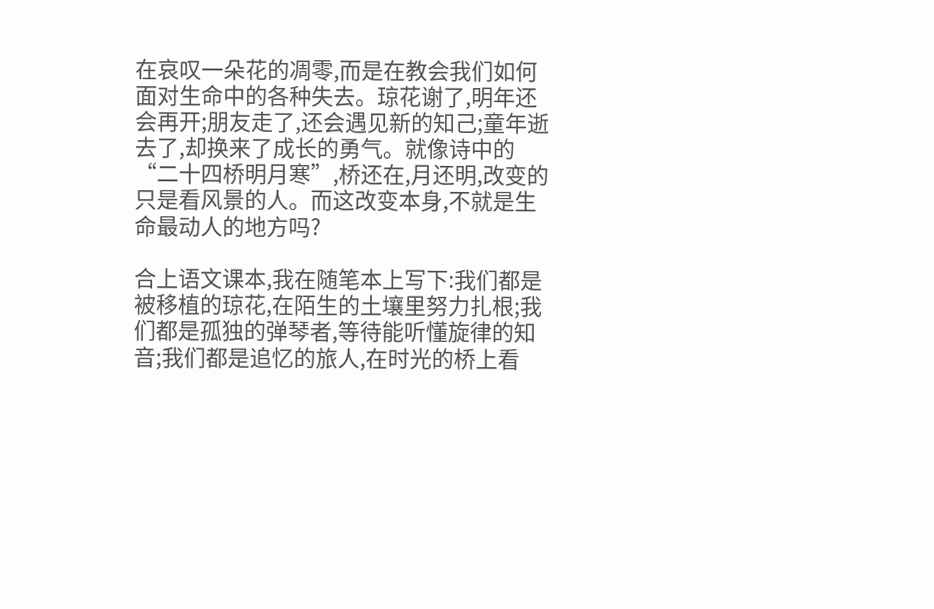在哀叹一朵花的凋零,而是在教会我们如何面对生命中的各种失去。琼花谢了,明年还会再开;朋友走了,还会遇见新的知己;童年逝去了,却换来了成长的勇气。就像诗中的“二十四桥明月寒”,桥还在,月还明,改变的只是看风景的人。而这改变本身,不就是生命最动人的地方吗?

合上语文课本,我在随笔本上写下:我们都是被移植的琼花,在陌生的土壤里努力扎根;我们都是孤独的弹琴者,等待能听懂旋律的知音;我们都是追忆的旅人,在时光的桥上看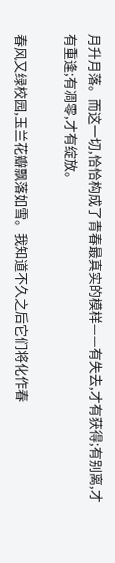月升月落。而这一切,恰恰构成了青春最真实的模样——有失去,才有获得;有别离,才有重逢;有凋零,才有绽放。

春风又绿校园,玉兰花瓣飘落如雪。我知道不久之后它们将化作春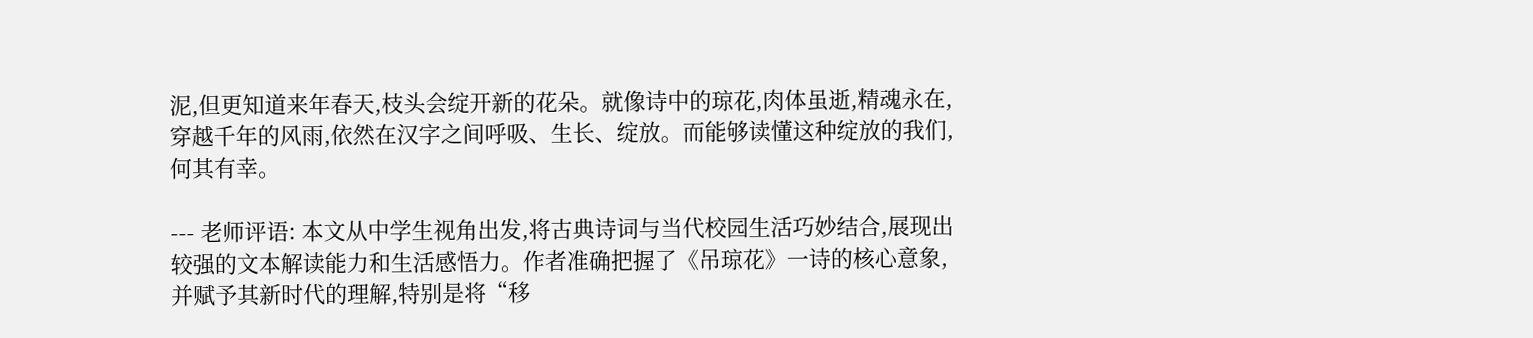泥,但更知道来年春天,枝头会绽开新的花朵。就像诗中的琼花,肉体虽逝,精魂永在,穿越千年的风雨,依然在汉字之间呼吸、生长、绽放。而能够读懂这种绽放的我们,何其有幸。

--- 老师评语: 本文从中学生视角出发,将古典诗词与当代校园生活巧妙结合,展现出较强的文本解读能力和生活感悟力。作者准确把握了《吊琼花》一诗的核心意象,并赋予其新时代的理解,特别是将“移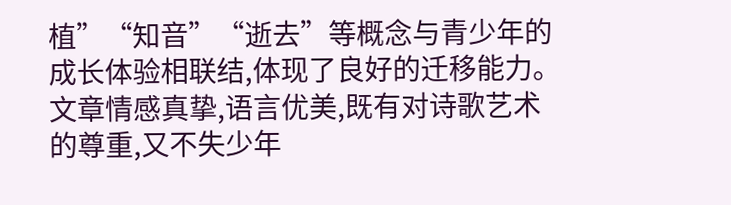植”“知音”“逝去”等概念与青少年的成长体验相联结,体现了良好的迁移能力。文章情感真挚,语言优美,既有对诗歌艺术的尊重,又不失少年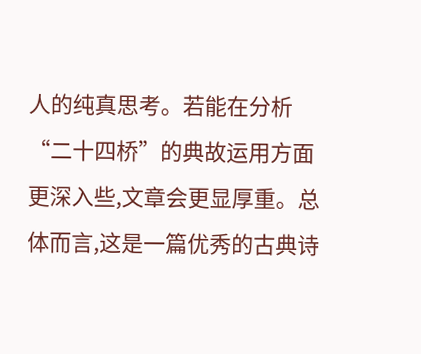人的纯真思考。若能在分析“二十四桥”的典故运用方面更深入些,文章会更显厚重。总体而言,这是一篇优秀的古典诗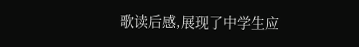歌读后感,展现了中学生应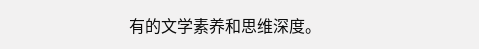有的文学素养和思维深度。